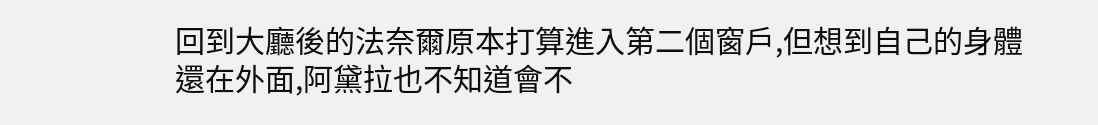回到大廳後的法奈爾原本打算進入第二個窗戶,但想到自己的身體還在外面,阿黛拉也不知道會不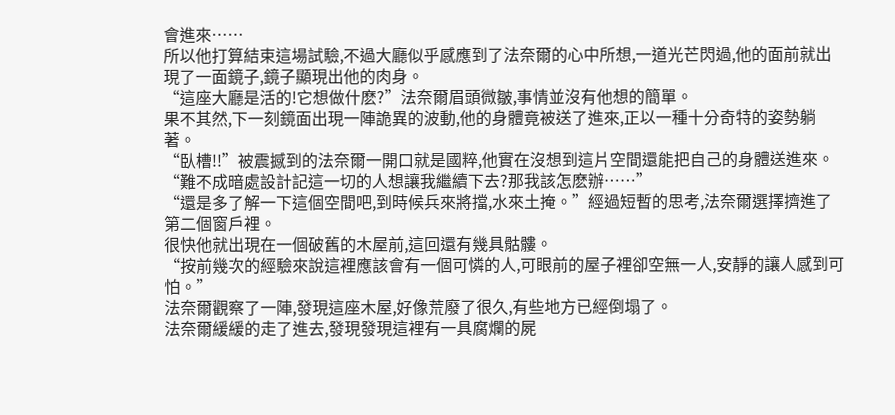會進來……
所以他打算結束這場試驗,不過大廳似乎感應到了法奈爾的心中所想,一道光芒閃過,他的面前就出現了一面鏡子,鏡子顯現出他的肉身。
“這座大廳是活的!它想做什麽?”法奈爾眉頭微皺,事情並沒有他想的簡單。
果不其然,下一刻鏡面出現一陣詭異的波動,他的身體竟被送了進來,正以一種十分奇特的姿勢躺著。
“臥槽!!”被震撼到的法奈爾一開口就是國粹,他實在沒想到這片空間還能把自己的身體送進來。
“難不成暗處設計記這一切的人想讓我繼續下去?那我該怎麽辦……”
“還是多了解一下這個空間吧,到時候兵來將擋,水來土掩。”經過短暫的思考,法奈爾選擇擠進了第二個窗戶裡。
很快他就出現在一個破舊的木屋前,這回還有幾具骷髏。
“按前幾次的經驗來說這裡應該會有一個可憐的人,可眼前的屋子裡卻空無一人,安靜的讓人感到可怕。”
法奈爾觀察了一陣,發現這座木屋,好像荒廢了很久,有些地方已經倒塌了。
法奈爾緩緩的走了進去,發現發現這裡有一具腐爛的屍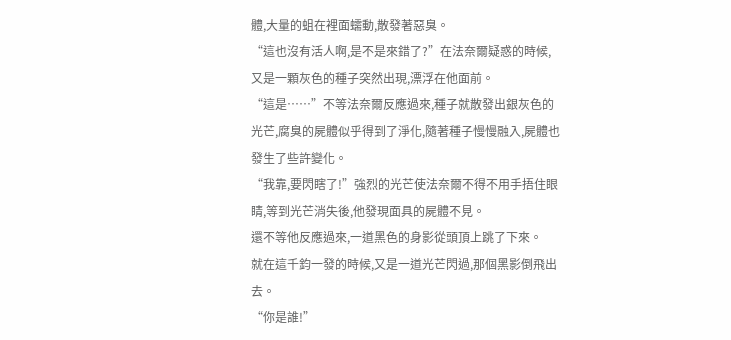體,大量的蛆在裡面蠕動,散發著惡臭。
“這也沒有活人啊,是不是來錯了?”在法奈爾疑惑的時候,又是一顆灰色的種子突然出現,漂浮在他面前。
“這是……”不等法奈爾反應過來,種子就散發出銀灰色的光芒,腐臭的屍體似乎得到了淨化,隨著種子慢慢融入,屍體也發生了些許變化。
“我靠,要閃瞎了!”強烈的光芒使法奈爾不得不用手捂住眼睛,等到光芒消失後,他發現面具的屍體不見。
還不等他反應過來,一道黑色的身影從頭頂上跳了下來。
就在這千鈞一發的時候,又是一道光芒閃過,那個黑影倒飛出去。
“你是誰!”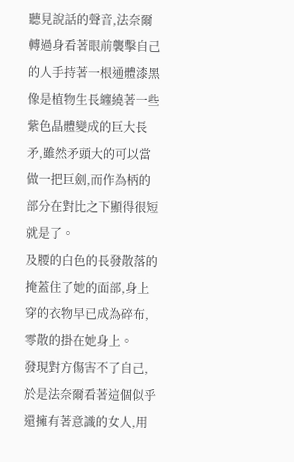聽見說話的聲音,法奈爾轉過身看著眼前襲擊自己的人手持著一根通體漆黑像是植物生長纏繞著一些紫色晶體變成的巨大長矛,雖然矛頭大的可以當做一把巨劍,而作為柄的部分在對比之下顯得很短就是了。
及腰的白色的長發散落的掩蓋住了她的面部,身上穿的衣物早已成為碎布,零散的掛在她身上。
發現對方傷害不了自己,於是法奈爾看著這個似乎還擁有著意識的女人,用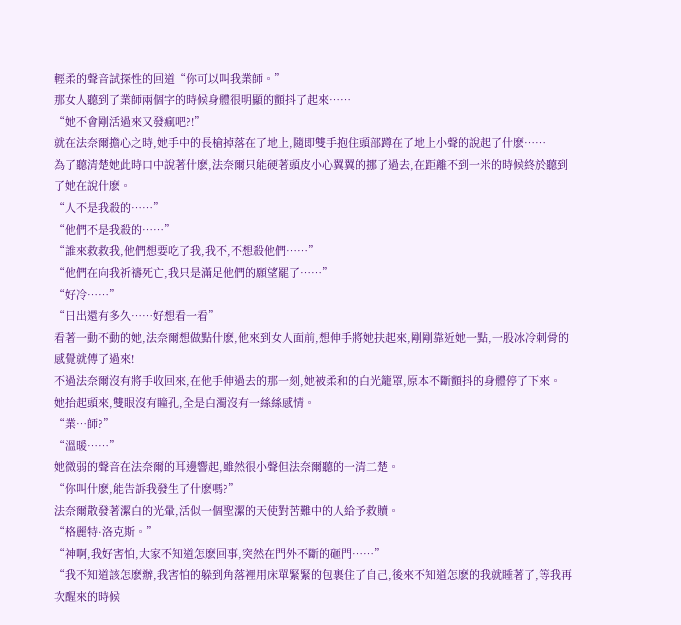輕柔的聲音試探性的回道“你可以叫我業師。”
那女人聽到了業師兩個字的時候身體很明顯的顫抖了起來……
“她不會剛活過來又發瘋吧?!”
就在法奈爾擔心之時,她手中的長槍掉落在了地上,隨即雙手抱住頭部蹲在了地上小聲的說起了什麽……
為了聽清楚她此時口中說著什麽,法奈爾只能硬著頭皮小心翼翼的挪了過去,在距離不到一米的時候終於聽到了她在說什麽。
“人不是我殺的……”
“他們不是我殺的……”
“誰來救救我,他們想要吃了我,我不,不想殺他們……”
“他們在向我祈禱死亡,我只是滿足他們的願望罷了……”
“好冷……”
“日出還有多久……好想看一看”
看著一動不動的她,法奈爾想做點什麽,他來到女人面前,想伸手將她扶起來,剛剛靠近她一點,一股冰冷刺骨的感覺就傳了過來!
不過法奈爾沒有將手收回來,在他手伸過去的那一刻,她被柔和的白光籠罩,原本不斷顫抖的身體停了下來。
她抬起頭來,雙眼沒有瞳孔,全是白濁沒有一絲絲感情。
“業…師?”
“溫暖……”
她微弱的聲音在法奈爾的耳邊響起,雖然很小聲但法奈爾聽的一清二楚。
“你叫什麽,能告訴我發生了什麽嗎?”
法奈爾散發著潔白的光暈,活似一個聖潔的天使對苦難中的人給予救贖。
“格麗特·洛克斯。”
“神啊,我好害怕,大家不知道怎麽回事,突然在門外不斷的砸門……”
“我不知道該怎麽辦,我害怕的躲到角落裡用床單緊緊的包裹住了自己,後來不知道怎麽的我就睡著了,等我再次醒來的時候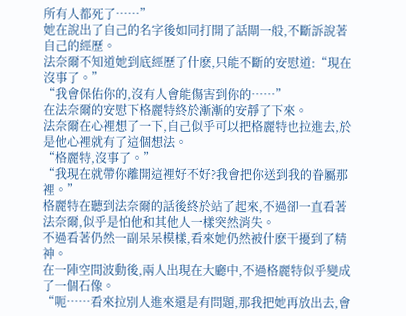所有人都死了……”
她在說出了自己的名字後如同打開了話閘一般,不斷訴說著自己的經歷。
法奈爾不知道她到底經歷了什麽,只能不斷的安慰道:“現在沒事了。”
“我會保佑你的,沒有人會能傷害到你的……”
在法奈爾的安慰下格麗特終於漸漸的安靜了下來。
法奈爾在心裡想了一下,自己似乎可以把格麗特也拉進去,於是他心裡就有了這個想法。
“格麗特,沒事了。”
“我現在就帶你離開這裡好不好?我會把你送到我的眷屬那裡。”
格麗特在聽到法奈爾的話後終於站了起來,不過卻一直看著法奈爾,似乎是怕他和其他人一樣突然消失。
不過看著仍然一副呆呆模樣,看來她仍然被什麽干擾到了精神。
在一陣空間波動後,兩人出現在大廳中,不過格麗特似乎變成了一個石像。
“呃……看來拉別人進來還是有問題,那我把她再放出去,會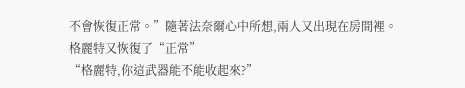不會恢復正常。”隨著法奈爾心中所想,兩人又出現在房間裡。
格麗特又恢復了“正常”
“格麗特,你這武器能不能收起來?”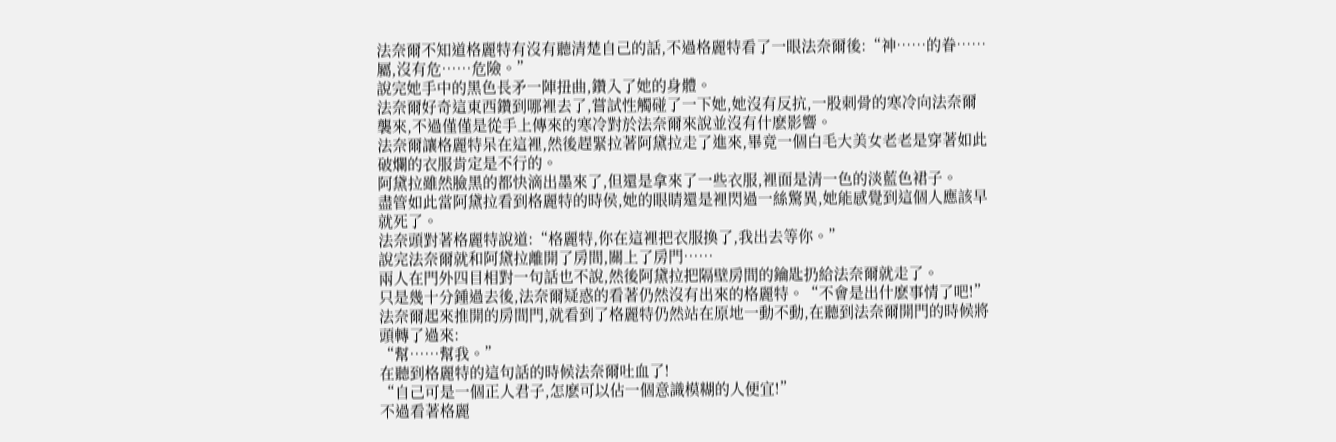法奈爾不知道格麗特有沒有聽清楚自己的話,不過格麗特看了一眼法奈爾後:“神……的眷……屬,沒有危……危險。”
說完她手中的黑色長矛一陣扭曲,鑽入了她的身體。
法奈爾好奇這東西鑽到哪裡去了,嘗試性觸碰了一下她,她沒有反抗,一股刺骨的寒冷向法奈爾襲來,不過僅僅是從手上傳來的寒冷對於法奈爾來說並沒有什麽影響。
法奈爾讓格麗特呆在這裡,然後趕緊拉著阿黛拉走了進來,畢竟一個白毛大美女老老是穿著如此破爛的衣服肯定是不行的。
阿黛拉雖然臉黑的都快滴出墨來了,但還是拿來了一些衣服,裡面是清一色的淡藍色裙子。
盡管如此當阿黛拉看到格麗特的時侯,她的眼睛還是裡閃過一絲驚異,她能感覺到這個人應該早就死了。
法奈頭對著格麗特說道:“格麗特,你在這裡把衣服換了,我出去等你。”
說完法奈爾就和阿黛拉離開了房間,關上了房門……
兩人在門外四目相對一句話也不說,然後阿黛拉把隔壁房間的鑰匙扔給法奈爾就走了。
只是幾十分鍾過去後,法奈爾疑惑的看著仍然沒有出來的格麗特。“不會是出什麽事情了吧!”
法奈爾起來推開的房間門,就看到了格麗特仍然站在原地一動不動,在聽到法奈爾開門的時候將頭轉了過來:
“幫……幫我。”
在聽到格麗特的這句話的時候法奈爾吐血了!
“自己可是一個正人君子,怎麽可以佔一個意識模糊的人便宜!”
不過看著格麗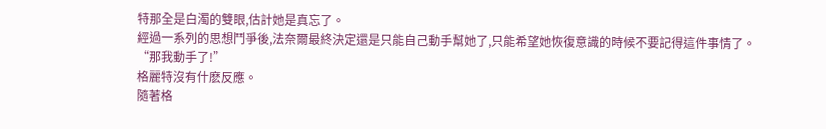特那全是白濁的雙眼,估計她是真忘了。
經過一系列的思想鬥爭後,法奈爾最終決定還是只能自己動手幫她了,只能希望她恢復意識的時候不要記得這件事情了。
“那我動手了!”
格麗特沒有什麽反應。
隨著格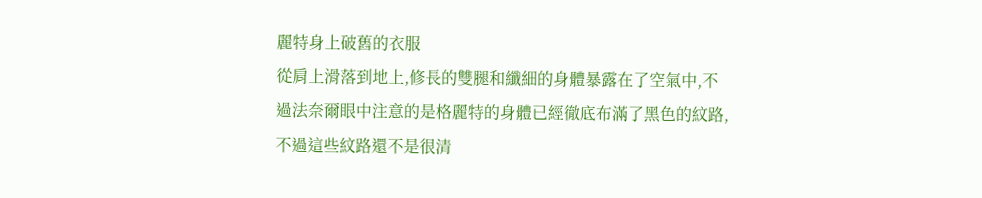麗特身上破舊的衣服
從肩上滑落到地上,修長的雙腿和纖細的身體暴露在了空氣中,不過法奈爾眼中注意的是格麗特的身體已經徹底布滿了黑色的紋路,不過這些紋路還不是很清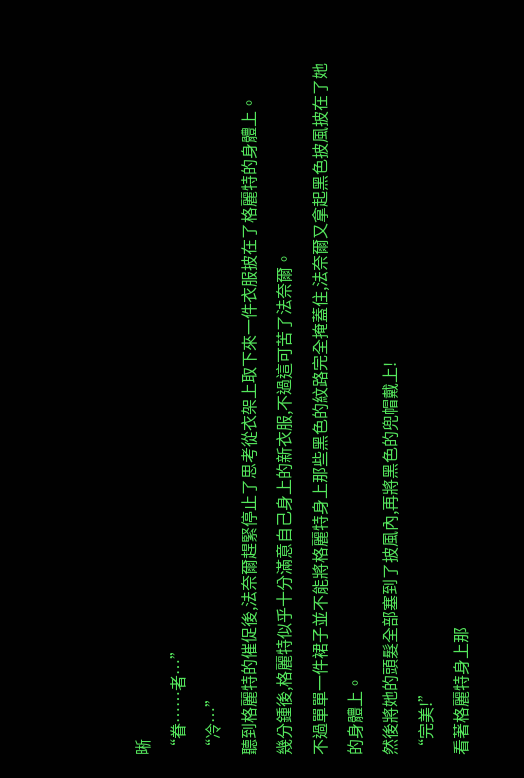晰
“眷……者…”
“冷…”
聽到格麗特的催促後,法奈爾趕緊停止了思考從衣架上取下來一件衣服披在了格麗特的身體上。
幾分鍾後,格麗特似乎十分滿意自己身上的新衣服,不過這可苦了法奈爾。
不過單單一件裙子並不能將格麗特身上那些黑色的紋路完全掩蓋住,法奈爾又拿起黑色披風披在了她的身體上。
然後將她的頭髮全部塞到了披風內,再將黑色的兜帽戴上!
“完美!”
看著格麗特身上那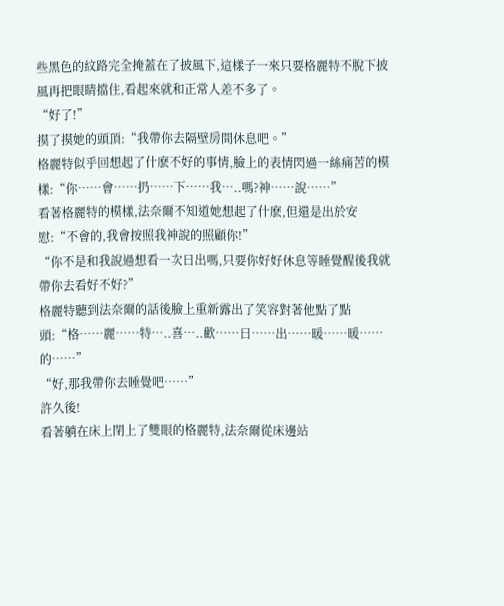些黑色的紋路完全掩蓋在了披風下,這樣子一來只要格麗特不脫下披風再把眼睛擋住,看起來就和正常人差不多了。
“好了!”
摸了摸她的頭頂:“我帶你去隔壁房間休息吧。”
格麗特似乎回想起了什麽不好的事情,臉上的表情閃過一絲痛苦的模樣:“你……會……扔……下……我…..嗎?神……說……”
看著格麗特的模樣,法奈爾不知道她想起了什麽,但還是出於安慰:“不會的,我會按照我神說的照顧你!”
“你不是和我說過想看一次日出嗎,只要你好好休息等睡覺醒後我就帶你去看好不好?”
格麗特聽到法奈爾的話後臉上重新露出了笑容對著他點了點頭:“格……麗……特…..喜…..歡……日……出……暖……暖……的……”
“好,那我帶你去睡覺吧……”
許久後!
看著躺在床上閉上了雙眼的格麗特,法奈爾從床邊站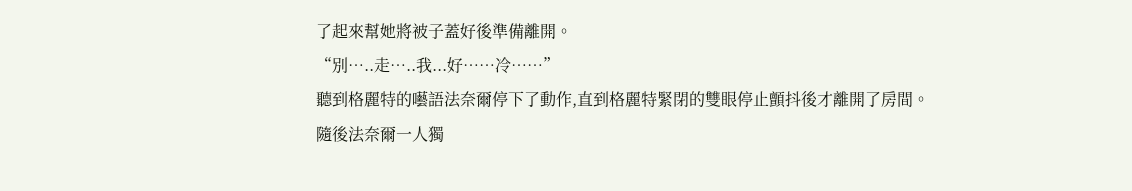了起來幫她將被子蓋好後準備離開。
“別…..走…..我...好……冷……”
聽到格麗特的囈語法奈爾停下了動作,直到格麗特緊閉的雙眼停止顫抖後才離開了房間。
隨後法奈爾一人獨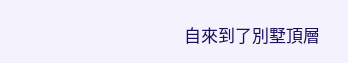自來到了別墅頂層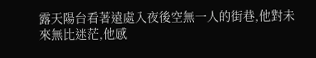露天陽台看著遠處入夜後空無一人的街巷,他對未來無比迷茫,他感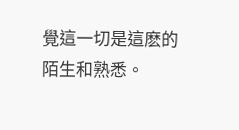覺這一切是這麽的陌生和熟悉。